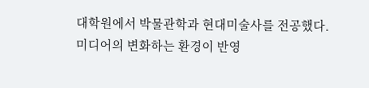대학원에서 박물관학과 현대미술사를 전공했다. 미디어의 변화하는 환경이 반영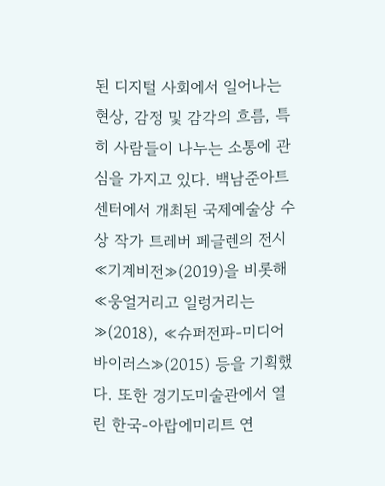된 디지털 사회에서 일어나는 현상, 감정 및 감각의 흐름, 특히 사람들이 나누는 소통에 관심을 가지고 있다. 백남준아트센터에서 개최된 국제예술상 수상 작가 트레버 페글렌의 전시≪기계비전≫(2019)을 비롯해 ≪웅얼거리고 일렁거리는≫(2018), ≪슈퍼전파-미디어 바이러스≫(2015) 등을 기획했다. 또한 경기도미술관에서 열린 한국-아랍에미리트 연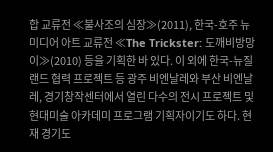합 교류전 ≪불사조의 심장≫(2011), 한국-호주 뉴미디어 아트 교류전 ≪The Trickster: 도깨비방망이≫(2010) 등을 기획한 바 있다. 이 외에 한국-뉴질랜드 협력 프로젝트 등 광주 비엔날레와 부산 비엔날레, 경기창작센터에서 열린 다수의 전시 프로젝트 및 현대미술 아카데미 프로그램 기획자이기도 하다. 현재 경기도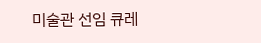미술관 선임 큐레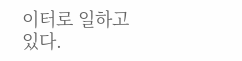이터로 일하고 있다.